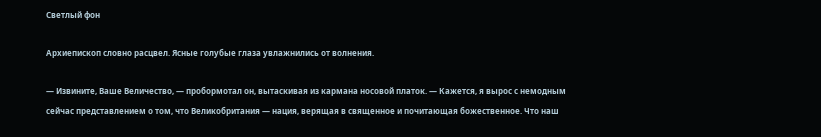Светлый фон

Архиепископ словно расцвел. Ясные голубые глаза увлажнились от волнения.

— Извините, Ваше Величество, — пробормотал он, вытаскивая из кармана носовой платок. — Кажется, я вырос с немодным сейчас представлением о том, что Великобритания — нация, верящая в священное и почитающая божественное. Что наш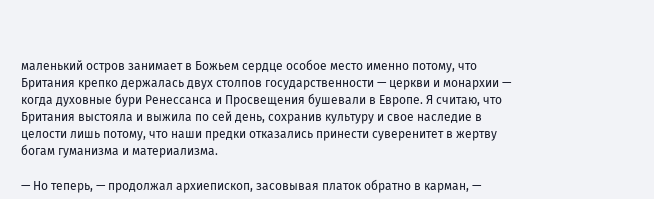маленький остров занимает в Божьем сердце особое место именно потому, что Британия крепко держалась двух столпов государственности — церкви и монархии — когда духовные бури Ренессанса и Просвещения бушевали в Европе. Я считаю, что Британия выстояла и выжила по сей день, сохранив культуру и свое наследие в целости лишь потому, что наши предки отказались принести суверенитет в жертву богам гуманизма и материализма.

— Но теперь, — продолжал архиепископ, засовывая платок обратно в карман, —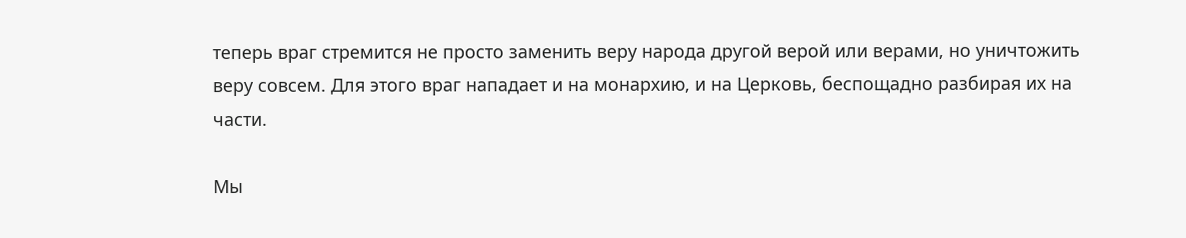теперь враг стремится не просто заменить веру народа другой верой или верами, но уничтожить веру совсем. Для этого враг нападает и на монархию, и на Церковь, беспощадно разбирая их на части.

Мы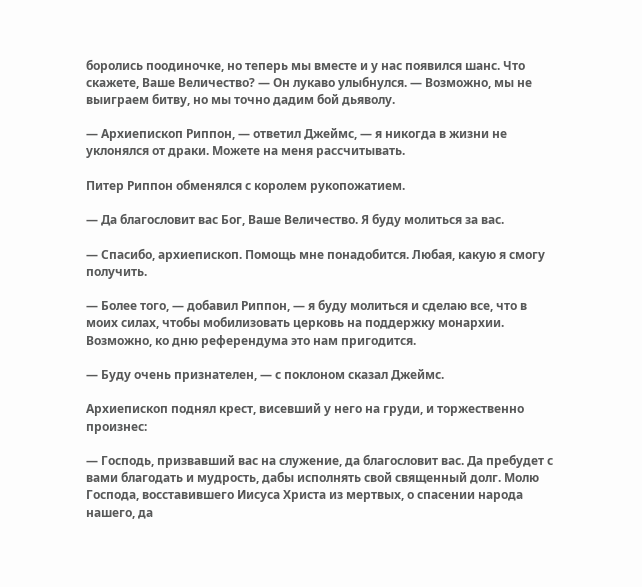боролись поодиночке, но теперь мы вместе и у нас появился шанс. Что скажете, Ваше Величество? — Он лукаво улыбнулся. — Возможно, мы не выиграем битву, но мы точно дадим бой дьяволу.

— Архиепископ Риппон, — ответил Джеймс, — я никогда в жизни не уклонялся от драки. Можете на меня рассчитывать.

Питер Риппон обменялся с королем рукопожатием.

— Да благословит вас Бог, Ваше Величество. Я буду молиться за вас.

— Спасибо, архиепископ. Помощь мне понадобится. Любая, какую я смогу получить.

— Более того, — добавил Риппон, — я буду молиться и сделаю все, что в моих силах, чтобы мобилизовать церковь на поддержку монархии. Возможно, ко дню референдума это нам пригодится.

— Буду очень признателен, — с поклоном сказал Джеймс.

Архиепископ поднял крест, висевший у него на груди, и торжественно произнес:

— Господь, призвавший вас на служение, да благословит вас. Да пребудет с вами благодать и мудрость, дабы исполнять свой священный долг. Молю Господа, восставившего Иисуса Христа из мертвых, о спасении народа нашего, да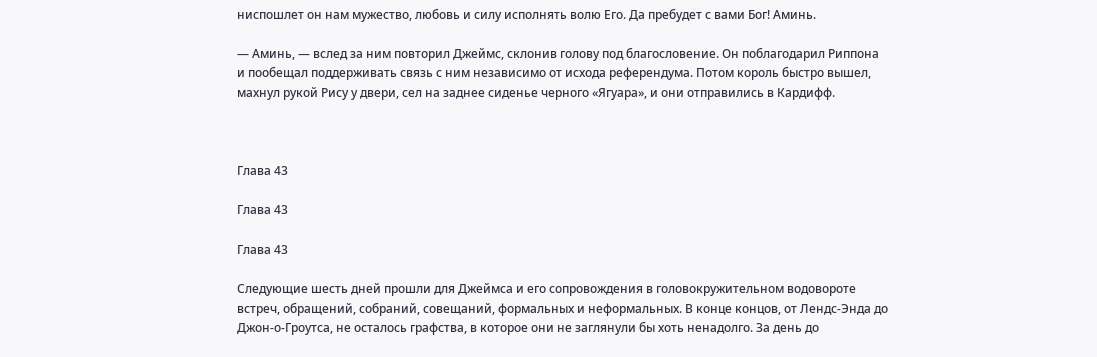ниспошлет он нам мужество, любовь и силу исполнять волю Его. Да пребудет с вами Бог! Аминь.

— Аминь, — вслед за ним повторил Джеймс, склонив голову под благословение. Он поблагодарил Риппона и пообещал поддерживать связь с ним независимо от исхода референдума. Потом король быстро вышел, махнул рукой Рису у двери, сел на заднее сиденье черного «Ягуара», и они отправились в Кардифф.



Глава 43

Глава 43

Глава 43

Следующие шесть дней прошли для Джеймса и его сопровождения в головокружительном водовороте встреч, обращений, собраний, совещаний, формальных и неформальных. В конце концов, от Лендс-Энда до Джон-о-Гроутса, не осталось графства, в которое они не заглянули бы хоть ненадолго. За день до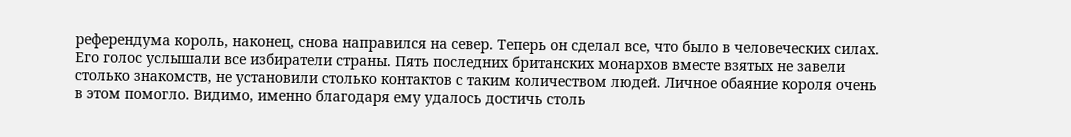референдума король, наконец, снова направился на север. Теперь он сделал все, что было в человеческих силах. Его голос услышали все избиратели страны. Пять последних британских монархов вместе взятых не завели столько знакомств, не установили столько контактов с таким количеством людей. Личное обаяние короля очень в этом помогло. Видимо, именно благодаря ему удалось достичь столь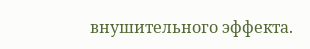внушительного эффекта.